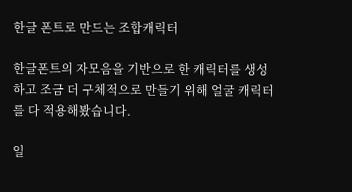한글 폰트로 만드는 조합캐릭터

한글폰트의 자모음을 기반으로 한 캐릭터를 생성하고 조금 더 구체적으로 만들기 위해 얼굴 캐릭터를 다 적용해봤습니다.

일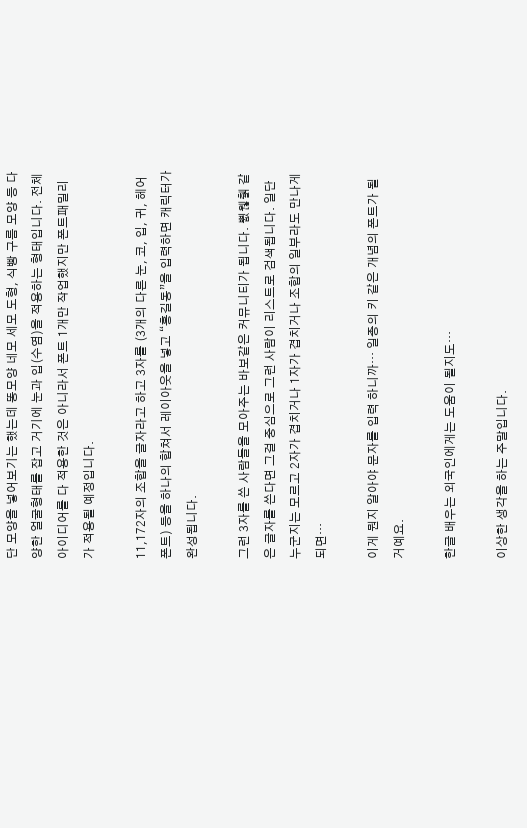단 모양을 넣어보기는 했는데 똥모양 네모 세모 도형, 식빵 구름 모양 등 다양한 얼굴형태를 잡고 거기에 눈과 입(수염)을 적용하는 형태입니다. 전체 아이디어를 다 적용한 것은 아니라서 폰트 1개만 작업했지만 폰트패밀리가 적용될 예정입니다.

11,172자의 조합을 글자라고 하고 3자를 (3개의 다른 눈, 코, 입, 귀, 헤어 폰트) 등을 하나의 합쳐서 레이아웃을 넣고 “홍길동”을 입력하면 캐릭터가 완성됩니다.

그런 3자를 쓴 사람들을 모아주는 바보같은 커뮤니티가 됩니다. 쀲웮췕 같은 글자를 쓴다면 그걸 중심으로 그런 사람이 리스트로 검색됩니다. 일단 누군지는 모르고 2자가 겹치거나 1자가 겹치거나 조합의 일부라도 만나게 되면…

이게 뭔지 알아야 문자를 입력 하니까… 일종의 키 같은 개념의 폰트가 될거예요.

한글 배우는 외국인에게는 도움이 될지도…

이상한 생각을 하는 주말입니다.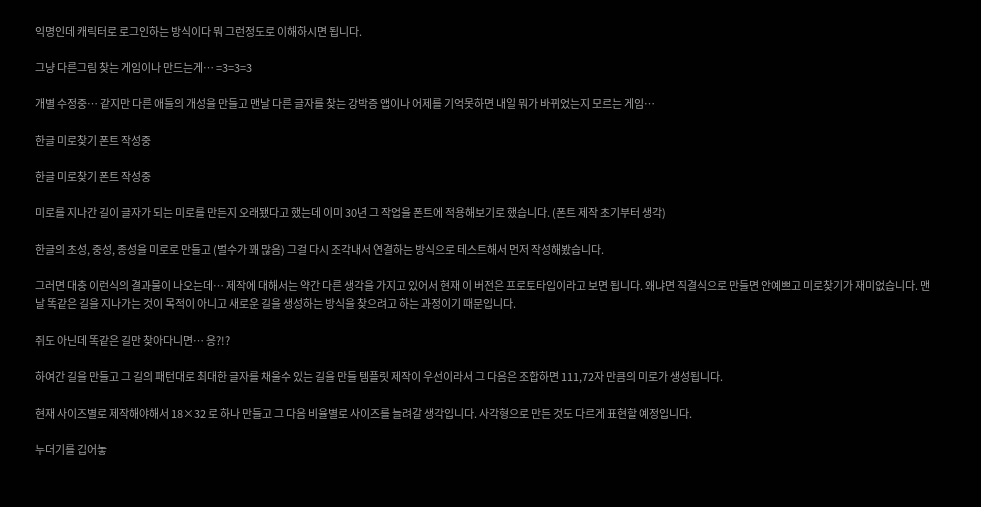익명인데 캐릭터로 로그인하는 방식이다 뭐 그런정도로 이해하시면 됩니다.

그냥 다른그림 찾는 게임이나 만드는게… =3=3=3

개별 수정중… 같지만 다른 애들의 개성을 만들고 맨날 다른 글자를 찾는 강박증 앱이나 어제를 기억못하면 내일 뭐가 바뀌었는지 모르는 게임…

한글 미로찾기 폰트 작성중

한글 미로찾기 폰트 작성중

미로를 지나간 길이 글자가 되는 미로를 만든지 오래됐다고 했는데 이미 30년 그 작업을 폰트에 적용해보기로 했습니다. (폰트 제작 초기부터 생각)

한글의 초성, 중성, 종성을 미로로 만들고 (벌수가 꽤 많음) 그걸 다시 조각내서 연결하는 방식으로 테스트해서 먼저 작성해봤습니다.

그러면 대충 이런식의 결과물이 나오는데… 제작에 대해서는 약간 다른 생각을 가지고 있어서 현재 이 버전은 프로토타입이라고 보면 됩니다. 왜냐면 직결식으로 만들면 안예쁘고 미로찾기가 재미없습니다. 맨날 똑같은 길을 지나가는 것이 목적이 아니고 새로운 길을 생성하는 방식을 찾으려고 하는 과정이기 때문입니다.

쥐도 아닌데 똑같은 길만 찾아다니면… 응?!?

하여간 길을 만들고 그 길의 패턴대로 최대한 글자를 채울수 있는 길을 만들 템플릿 제작이 우선이라서 그 다음은 조합하면 111,72자 만큼의 미로가 생성됩니다.

현재 사이즈별로 제작해야해서 18×32 로 하나 만들고 그 다음 비율별로 사이즈를 늘려갈 생각입니다. 사각형으로 만든 것도 다르게 표현할 예정입니다.

누더기를 깁어놓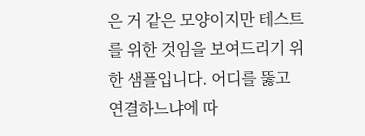은 거 같은 모양이지만 테스트를 위한 것임을 보여드리기 위한 샘플입니다. 어디를 뚫고 연결하느냐에 따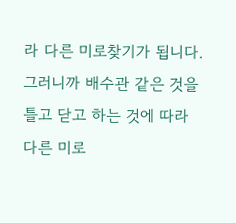라 다른 미로찾기가 됩니다. 그러니까 배수관 같은 것을 틀고 닫고 하는 것에 따라 다른 미로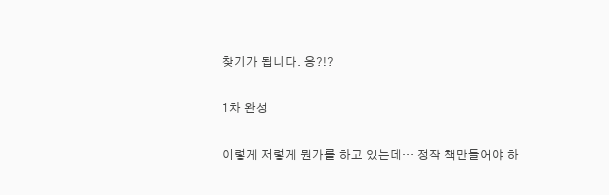찾기가 됩니다. 응?!?

1차 완성

이렇게 저렇게 뭔가를 하고 있는데… 정작 책만들어야 하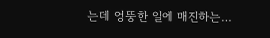는데 엉뚱한 일에 매진하는…